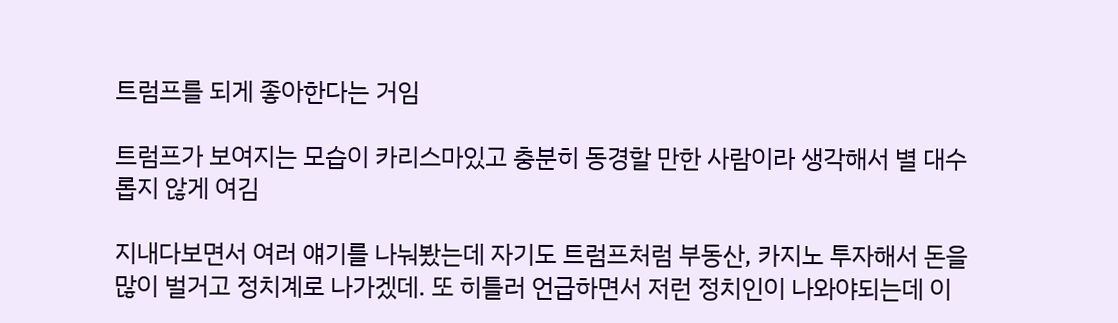트럼프를 되게 좋아한다는 거임

트럼프가 보여지는 모습이 카리스마있고 충분히 동경할 만한 사람이라 생각해서 별 대수롭지 않게 여김

지내다보면서 여러 얘기를 나눠봤는데 자기도 트럼프처럼 부동산, 카지노 투자해서 돈을 많이 벌거고 정치계로 나가겠데. 또 히틀러 언급하면서 저런 정치인이 나와야되는데 이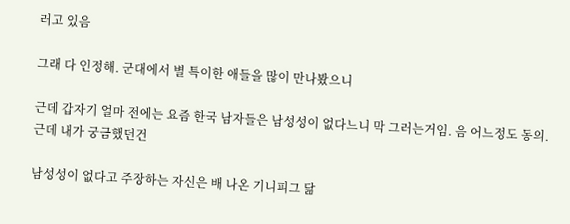러고 있음

그래 다 인정해. 군대에서 별 특이한 애들을 많이 만나봤으니

근데 갑자기 얼마 전에는 요즘 한국 남자들은 남성성이 없다느니 막 그러는거임. 음 어느정도 동의. 근데 내가 궁금했던건

남성성이 없다고 주장하는 자신은 배 나온 기니피그 닮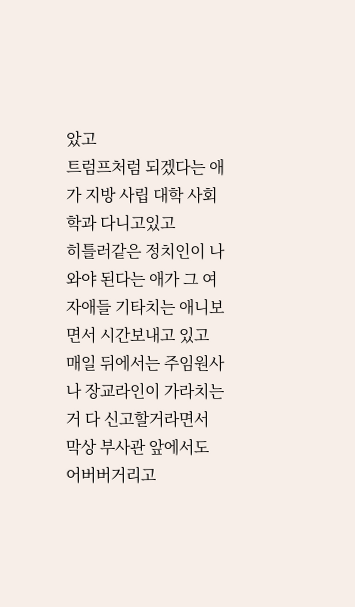았고
트럼프처럼 되겠다는 애가 지방 사립 대학 사회학과 다니고있고
히틀러같은 정치인이 나와야 된다는 애가 그 여자애들 기타치는 애니보면서 시간보내고 있고
매일 뒤에서는 주임원사나 장교라인이 가라치는거 다 신고할거라면서 막상 부사관 앞에서도 어버버거리고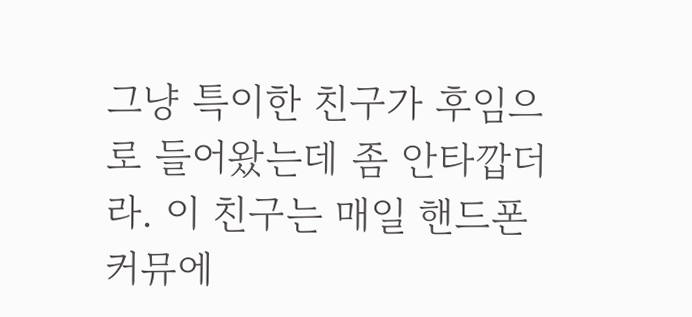그냥 특이한 친구가 후임으로 들어왔는데 좀 안타깝더라. 이 친구는 매일 핸드폰 커뮤에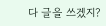다 글을 쓰겠지?